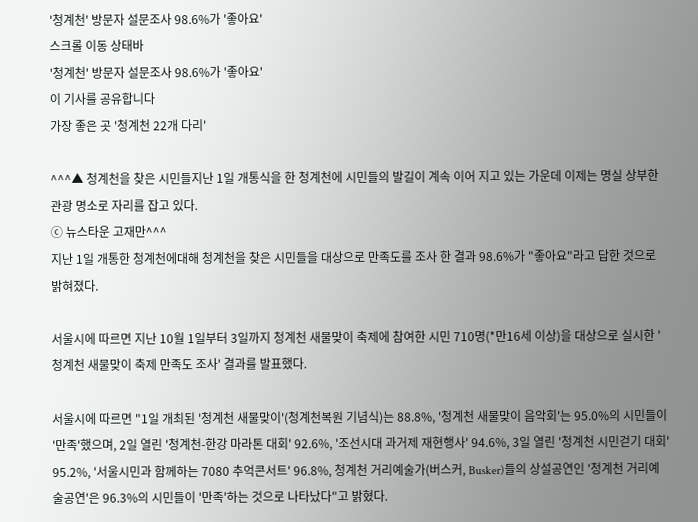'청계천' 방문자 설문조사 98.6%가 '좋아요'
스크롤 이동 상태바
'청계천' 방문자 설문조사 98.6%가 '좋아요'
이 기사를 공유합니다
가장 좋은 곳 '청계천 22개 다리'

^^^▲ 청계천을 찾은 시민들지난 1일 개통식을 한 청계천에 시민들의 발길이 계속 이어 지고 있는 가운데 이제는 명실 상부한 관광 명소로 자리를 잡고 있다.
ⓒ 뉴스타운 고재만^^^
지난 1일 개통한 청계천에대해 청계천을 찾은 시민들을 대상으로 만족도를 조사 한 결과 98.6%가 "좋아요"라고 답한 것으로 밝혀졌다.

서울시에 따르면 지난 10월 1일부터 3일까지 청계천 새물맞이 축제에 참여한 시민 710명(*만16세 이상)을 대상으로 실시한 '청계천 새물맞이 축제 만족도 조사' 결과를 발표했다.

서울시에 따르면 "1일 개최된 '청계천 새물맞이'(청계천복원 기념식)는 88.8%, '청계천 새물맞이 음악회'는 95.0%의 시민들이 '만족'했으며, 2일 열린 '청계천-한강 마라톤 대회' 92.6%, '조선시대 과거제 재현행사' 94.6%, 3일 열린 '청계천 시민걷기 대회' 95.2%, '서울시민과 함께하는 7080 추억콘서트' 96.8%, 청계천 거리예술가(버스커, Busker)들의 상설공연인 '청계천 거리예술공연'은 96.3%의 시민들이 '만족'하는 것으로 나타났다"고 밝혔다.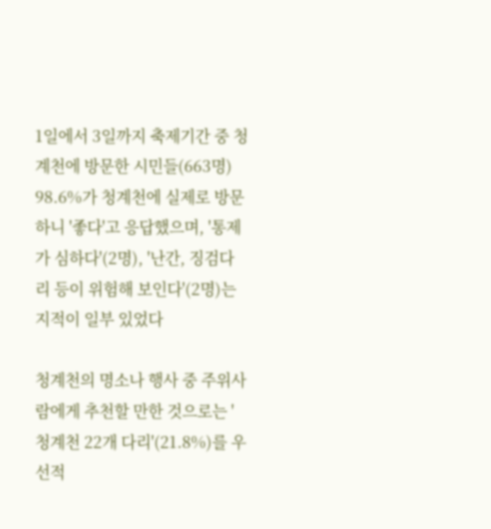1일에서 3일까지 축제기간 중 청계천에 방문한 시민들(663명) 98.6%가 청계천에 실제로 방문하니 '좋다'고 응답했으며, '통제가 심하다'(2명), '난간, 징검다리 등이 위험해 보인다'(2명)는 지적이 일부 있었다

청계천의 명소나 행사 중 주위사람에게 추천할 만한 것으로는 '청계천 22개 다리'(21.8%)를 우선적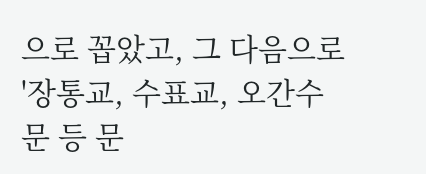으로 꼽았고, 그 다음으로 '장통교, 수표교, 오간수문 등 문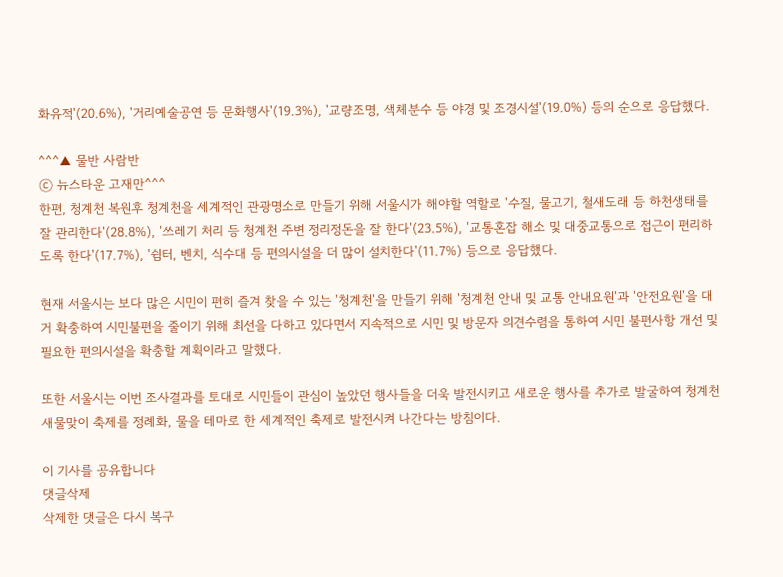화유적'(20.6%), '거리예술공연 등 문화행사'(19.3%), '교량조명, 색체분수 등 야경 및 조경시설'(19.0%) 등의 순으로 응답했다.

^^^▲ 물반 사람반
ⓒ 뉴스타운 고재만^^^
한편, 청계천 복원후 청계천을 세계적인 관광명소로 만들기 위해 서울시가 해야할 역할로 '수질, 물고기, 철새도래 등 하천생태를 잘 관리한다'(28.8%), '쓰레기 처리 등 청계천 주변 정리정돈을 잘 한다'(23.5%), '교통혼잡 해소 및 대중교통으로 접근이 편리하도록 한다'(17.7%), '쉼터, 벤치, 식수대 등 편의시설을 더 많이 설치한다'(11.7%) 등으로 응답했다.

현재 서울시는 보다 많은 시민이 편히 즐겨 찾을 수 있는 '청계천'을 만들기 위해 '청계천 안내 및 교통 안내요원'과 '안전요원'을 대거 확충하여 시민불편을 줄이기 위해 최선을 다하고 있다면서 지속적으로 시민 및 방문자 의견수렴을 통하여 시민 불편사항 개선 및 필요한 편의시설을 확충할 계획이라고 말했다.

또한 서울시는 이번 조사결과를 토대로 시민들이 관심이 높았던 행사들을 더욱 발전시키고 새로운 행사를 추가로 발굴하여 청계천 새물맞이 축제를 정례화, 물을 테마로 한 세계적인 축제로 발전시켜 나간다는 방침이다.

이 기사를 공유합니다
댓글삭제
삭제한 댓글은 다시 복구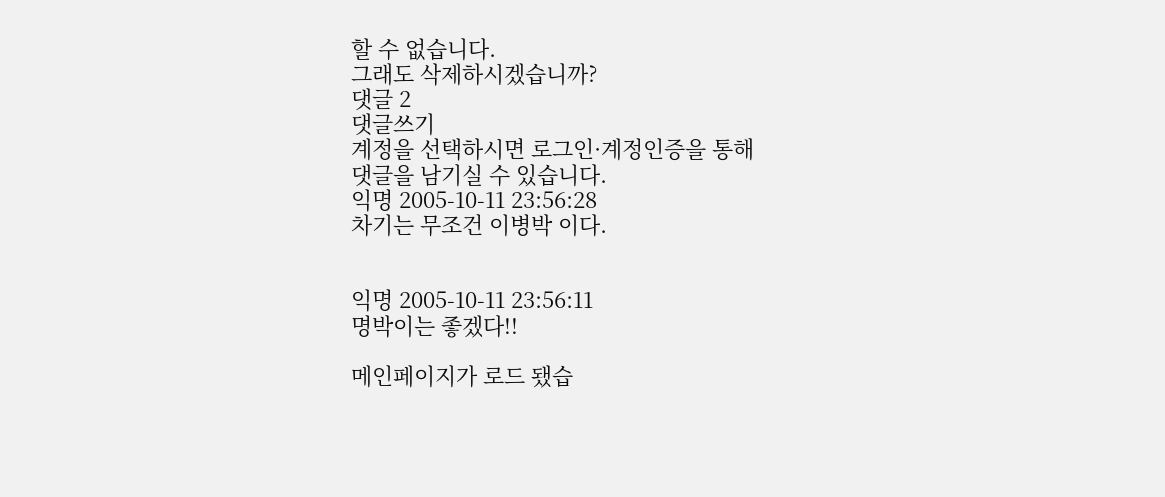할 수 없습니다.
그래도 삭제하시겠습니까?
댓글 2
댓글쓰기
계정을 선택하시면 로그인·계정인증을 통해
댓글을 남기실 수 있습니다.
익명 2005-10-11 23:56:28
차기는 무조건 이병박 이다.


익명 2005-10-11 23:56:11
명박이는 좋겠다!!

메인페이지가 로드 됐습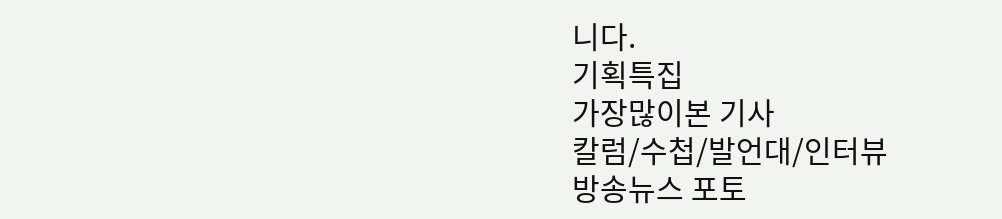니다.
기획특집
가장많이본 기사
칼럼/수첩/발언대/인터뷰
방송뉴스 포토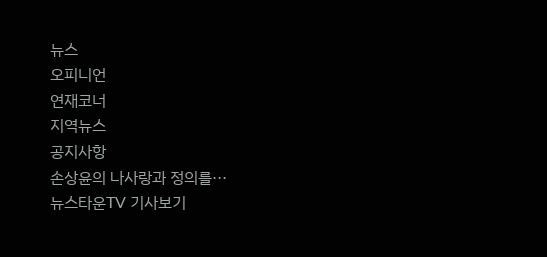뉴스
오피니언
연재코너
지역뉴스
공지사항
손상윤의 나사랑과 정의를···
뉴스타운TV 기사보기